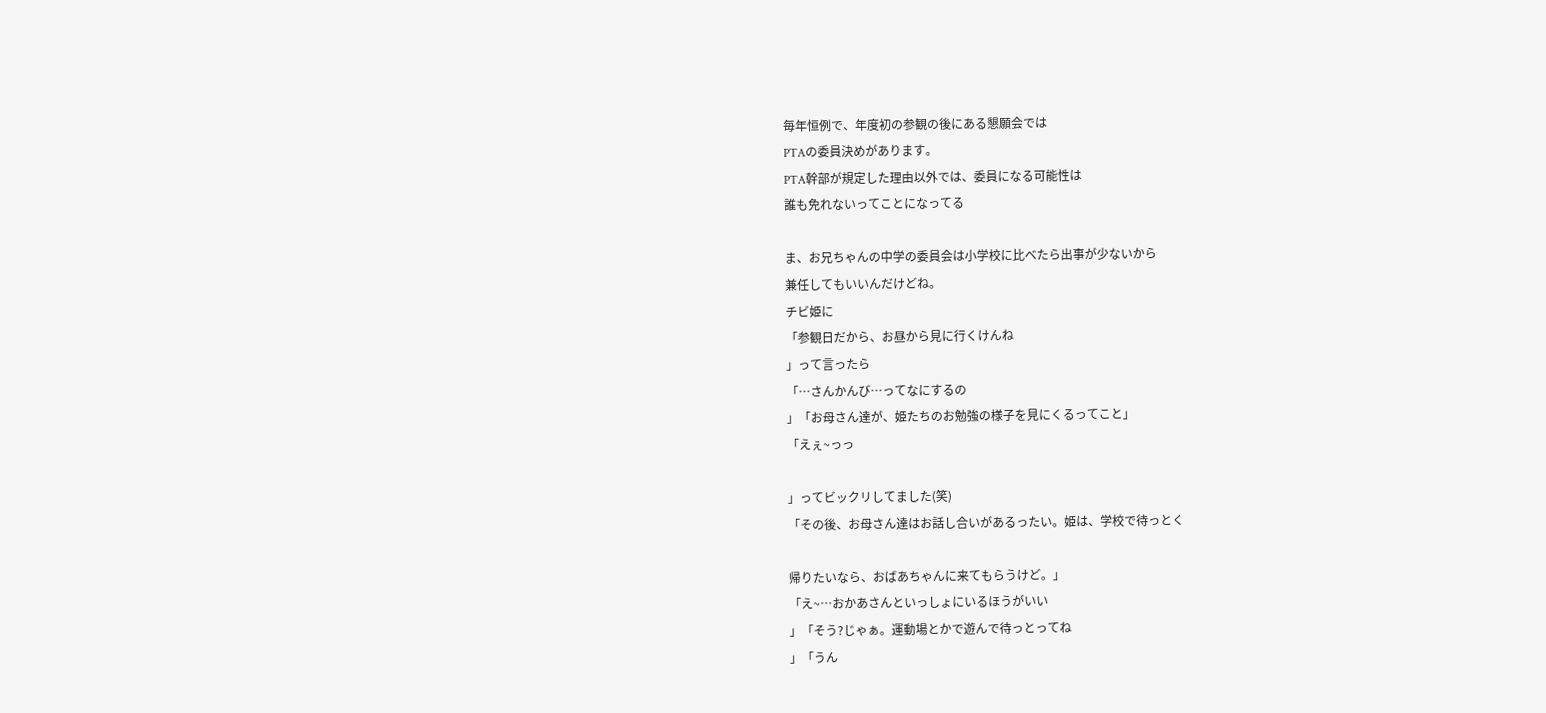毎年恒例で、年度初の参観の後にある懇願会では
PTAの委員決めがあります。
PTA幹部が規定した理由以外では、委員になる可能性は
誰も免れないってことになってる

ま、お兄ちゃんの中学の委員会は小学校に比べたら出事が少ないから
兼任してもいいんだけどね。
チビ姫に
「参観日だから、お昼から見に行くけんね
」って言ったら
「…さんかんび…ってなにするの
」「お母さん達が、姫たちのお勉強の様子を見にくるってこと」
「えぇ~っっ

」ってビックリしてました(笑)
「その後、お母さん達はお話し合いがあるったい。姫は、学校で待っとく

帰りたいなら、おばあちゃんに来てもらうけど。」
「え~…おかあさんといっしょにいるほうがいい
」「そう?じゃぁ。運動場とかで遊んで待っとってね
」「うん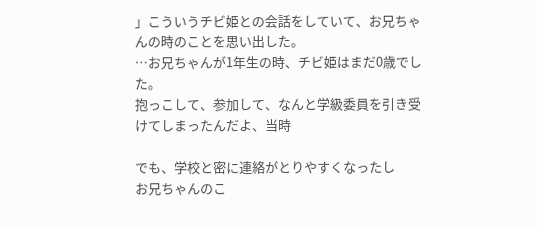」こういうチビ姫との会話をしていて、お兄ちゃんの時のことを思い出した。
…お兄ちゃんが1年生の時、チビ姫はまだ0歳でした。
抱っこして、参加して、なんと学級委員を引き受けてしまったんだよ、当時

でも、学校と密に連絡がとりやすくなったし
お兄ちゃんのこ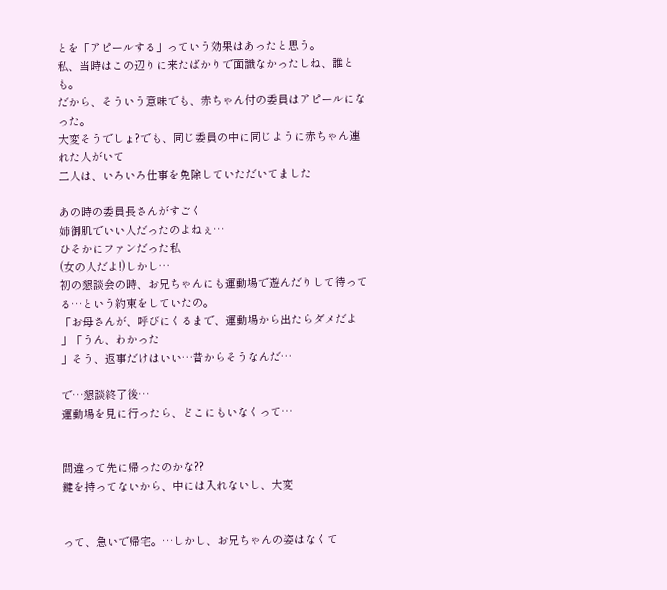とを「アピールする」っていう効果はあったと思う。
私、当時はこの辺りに来たばかりで面識なかったしね、誰とも。
だから、そういう意味でも、赤ちゃん付の委員はアピールになった。
大変そうでしょ?でも、同じ委員の中に同じように赤ちゃん連れた人がいて
二人は、いろいろ仕事を免除していただいてました

あの時の委員長さんがすごく
姉御肌でいい人だったのよねぇ…
ひそかにファンだった私
(女の人だよ!)しかし…
初の懇談会の時、お兄ちゃんにも運動場で遊んだりして待ってる…という約束をしていたの。
「お母さんが、呼びにくるまで、運動場から出たらダメだよ
」「うん、わかった
」そう、返事だけはいい…昔からそうなんだ…

で…懇談終了後…
運動場を見に行ったら、どこにもいなくって…


間違って先に帰ったのかな??
鍵を持ってないから、中には入れないし、大変


って、急いで帰宅。…しかし、お兄ちゃんの姿はなくて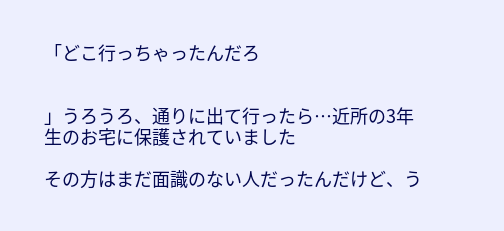「どこ行っちゃったんだろ


」うろうろ、通りに出て行ったら…近所の3年生のお宅に保護されていました

その方はまだ面識のない人だったんだけど、う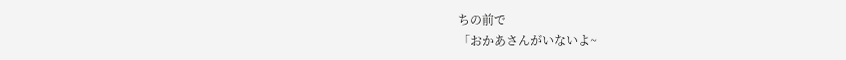ちの前で
「おかあさんがいないよ~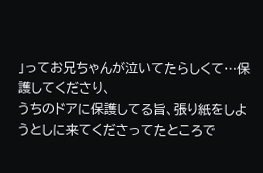」ってお兄ちゃんが泣いてたらしくて…保護してくださり、
うちのドアに保護してる旨、張り紙をしようとしに来てくださってたところで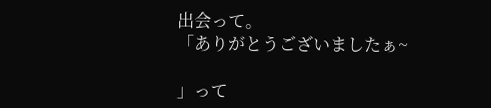出会って。
「ありがとうございましたぁ~

」って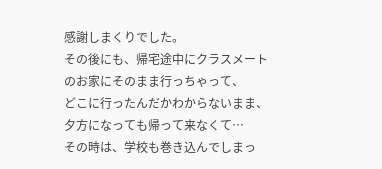感謝しまくりでした。
その後にも、帰宅途中にクラスメートのお家にそのまま行っちゃって、
どこに行ったんだかわからないまま、夕方になっても帰って来なくて…
その時は、学校も巻き込んでしまっ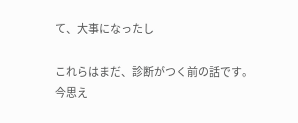て、大事になったし

これらはまだ、診断がつく前の話です。
今思え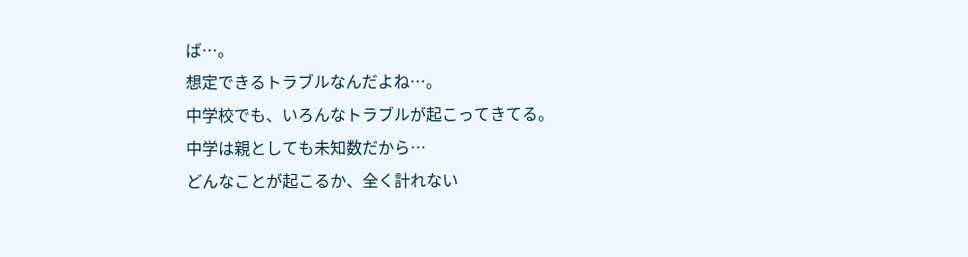ば…。
想定できるトラブルなんだよね…。
中学校でも、いろんなトラブルが起こってきてる。
中学は親としても未知数だから…
どんなことが起こるか、全く計れない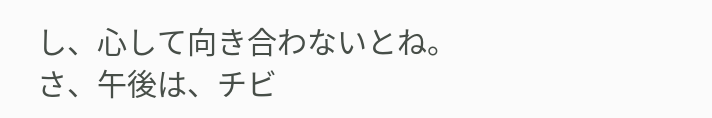し、心して向き合わないとね。
さ、午後は、チビ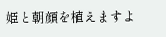姫と朝顔を植えますよ